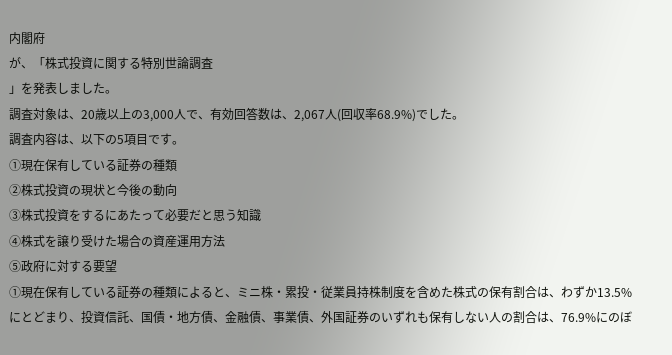内閣府
が、「株式投資に関する特別世論調査
」を発表しました。
調査対象は、20歳以上の3,000人で、有効回答数は、2,067人(回収率68.9%)でした。
調査内容は、以下の5項目です。
①現在保有している証券の種類
②株式投資の現状と今後の動向
③株式投資をするにあたって必要だと思う知識
④株式を譲り受けた場合の資産運用方法
⑤政府に対する要望
①現在保有している証券の種類によると、ミニ株・累投・従業員持株制度を含めた株式の保有割合は、わずか13.5%にとどまり、投資信託、国債・地方債、金融債、事業債、外国証券のいずれも保有しない人の割合は、76.9%にのぼ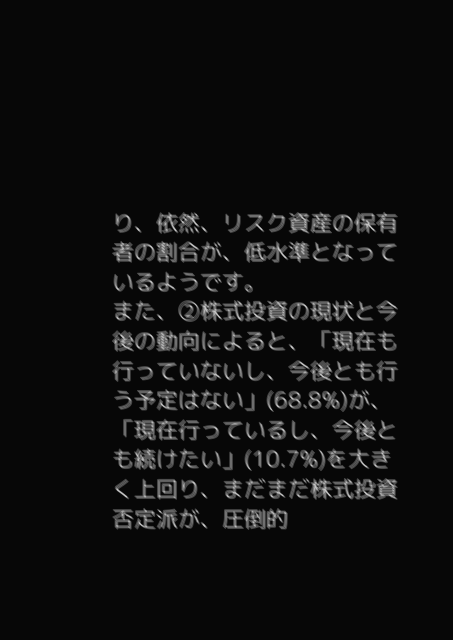り、依然、リスク資産の保有者の割合が、低水準となっているようです。
また、②株式投資の現状と今後の動向によると、「現在も行っていないし、今後とも行う予定はない」(68.8%)が、「現在行っているし、今後とも続けたい」(10.7%)を大きく上回り、まだまだ株式投資否定派が、圧倒的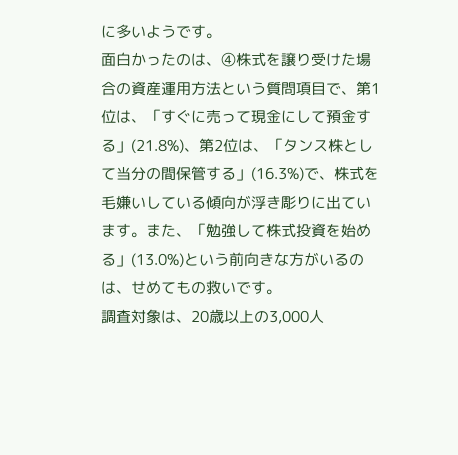に多いようです。
面白かったのは、④株式を譲り受けた場合の資産運用方法という質問項目で、第1位は、「すぐに売って現金にして預金する」(21.8%)、第2位は、「タンス株として当分の間保管する」(16.3%)で、株式を毛嫌いしている傾向が浮き彫りに出ています。また、「勉強して株式投資を始める」(13.0%)という前向きな方がいるのは、せめてもの救いです。
調査対象は、20歳以上の3,000人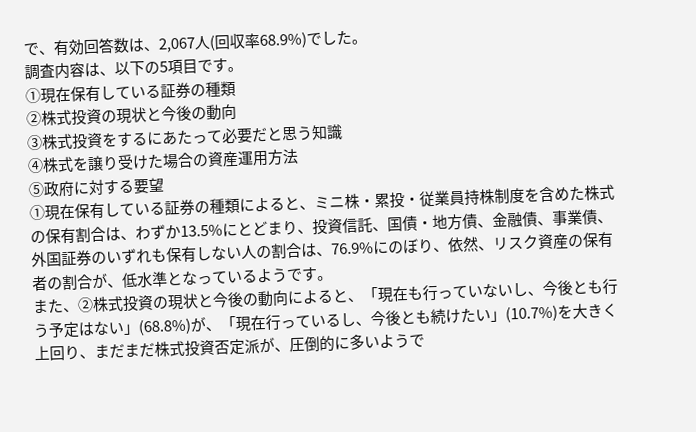で、有効回答数は、2,067人(回収率68.9%)でした。
調査内容は、以下の5項目です。
①現在保有している証券の種類
②株式投資の現状と今後の動向
③株式投資をするにあたって必要だと思う知識
④株式を譲り受けた場合の資産運用方法
⑤政府に対する要望
①現在保有している証券の種類によると、ミニ株・累投・従業員持株制度を含めた株式の保有割合は、わずか13.5%にとどまり、投資信託、国債・地方債、金融債、事業債、外国証券のいずれも保有しない人の割合は、76.9%にのぼり、依然、リスク資産の保有者の割合が、低水準となっているようです。
また、②株式投資の現状と今後の動向によると、「現在も行っていないし、今後とも行う予定はない」(68.8%)が、「現在行っているし、今後とも続けたい」(10.7%)を大きく上回り、まだまだ株式投資否定派が、圧倒的に多いようで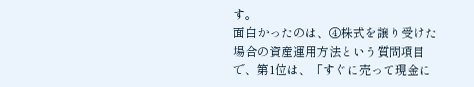す。
面白かったのは、④株式を譲り受けた場合の資産運用方法という質問項目で、第1位は、「すぐに売って現金に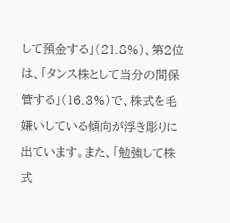して預金する」(21.8%)、第2位は、「タンス株として当分の間保管する」(16.3%)で、株式を毛嫌いしている傾向が浮き彫りに出ています。また、「勉強して株式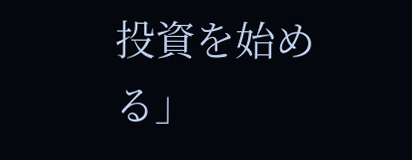投資を始める」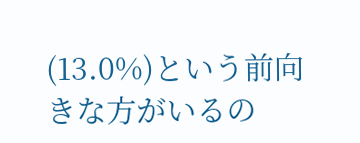(13.0%)という前向きな方がいるの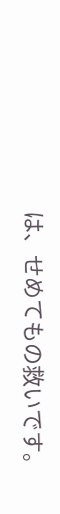は、せめてもの救いです。